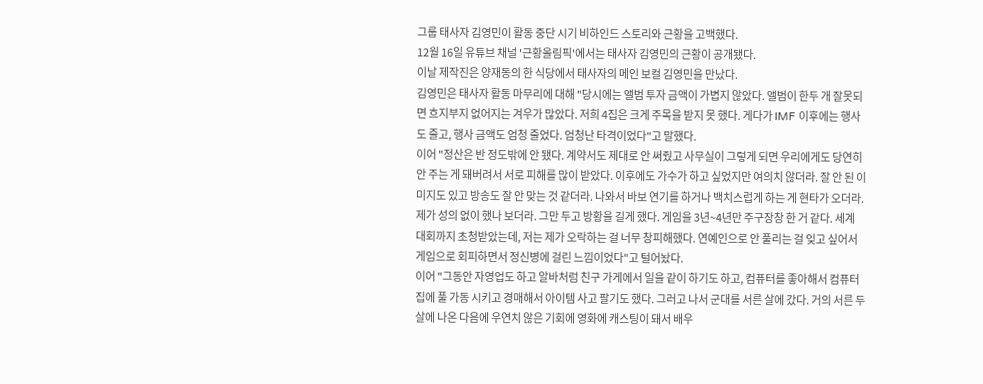그룹 태사자 김영민이 활동 중단 시기 비하인드 스토리와 근황을 고백했다.
12월 16일 유튜브 채널 '근황올림픽'에서는 태사자 김영민의 근황이 공개됐다.
이날 제작진은 양재동의 한 식당에서 태사자의 메인 보컬 김영민을 만났다.
김영민은 태사자 활동 마무리에 대해 "당시에는 앨범 투자 금액이 가볍지 않았다. 앨범이 한두 개 잘못되면 흐지부지 없어지는 겨우가 많았다. 저희 4집은 크게 주목을 받지 못 했다. 게다가 IMF 이후에는 행사도 줄고, 행사 금액도 엄청 줄었다. 엄청난 타격이었다"고 말했다.
이어 "정산은 반 정도밖에 안 됐다. 계약서도 제대로 안 써줬고 사무실이 그렇게 되면 우리에게도 당연히 안 주는 게 돼버려서 서로 피해를 많이 받았다. 이후에도 가수가 하고 싶었지만 여의치 않더라. 잘 안 된 이미지도 있고 방송도 잘 안 맞는 것 같더라. 나와서 바보 연기를 하거나 백치스럽게 하는 게 현타가 오더라. 제가 성의 없이 했나 보더라. 그만 두고 방황을 길게 했다. 게임을 3년~4년만 주구장창 한 거 같다. 세계 대회까지 초청받았는데, 저는 제가 오락하는 걸 너무 창피해했다. 연예인으로 안 풀리는 걸 잊고 싶어서 게임으로 회피하면서 정신병에 걸린 느낌이었다"고 털어놨다.
이어 "그동안 자영업도 하고 알바처럼 친구 가게에서 일을 같이 하기도 하고, 컴퓨터를 좋아해서 컴퓨터 집에 풀 가동 시키고 경매해서 아이템 사고 팔기도 했다. 그러고 나서 군대를 서른 살에 갔다. 거의 서른 두 살에 나온 다음에 우연치 않은 기회에 영화에 캐스팅이 돼서 배우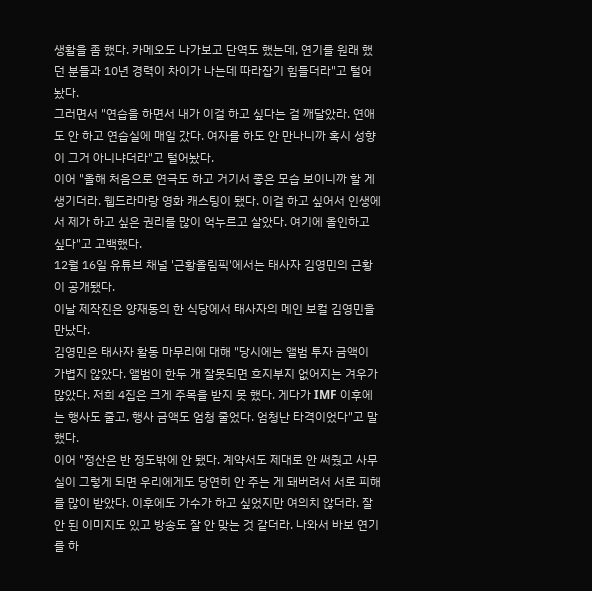생활을 좀 했다. 카메오도 나가보고 단역도 했는데, 연기를 원래 했던 분들과 10년 경력이 차이가 나는데 따라잡기 힘들더라"고 털어놨다.
그러면서 "연습을 하면서 내가 이걸 하고 싶다는 걸 깨달았라. 연애도 안 하고 연습실에 매일 갔다. 여자를 하도 안 만나니까 혹시 성향이 그거 아니냐더라"고 털어놨다.
이어 "올해 처음으로 연극도 하고 거기서 좋은 모습 보이니까 할 게 생기더라. 웹드라마랑 영화 캐스팅이 됐다. 이걸 하고 싶어서 인생에서 제가 하고 싶은 권리를 많이 억누르고 살았다. 여기에 올인하고 싶다"고 고백했다.
12월 16일 유튜브 채널 '근황올림픽'에서는 태사자 김영민의 근황이 공개됐다.
이날 제작진은 양재동의 한 식당에서 태사자의 메인 보컬 김영민을 만났다.
김영민은 태사자 활동 마무리에 대해 "당시에는 앨범 투자 금액이 가볍지 않았다. 앨범이 한두 개 잘못되면 흐지부지 없어지는 겨우가 많았다. 저희 4집은 크게 주목을 받지 못 했다. 게다가 IMF 이후에는 행사도 줄고, 행사 금액도 엄청 줄었다. 엄청난 타격이었다"고 말했다.
이어 "정산은 반 정도밖에 안 됐다. 계약서도 제대로 안 써줬고 사무실이 그렇게 되면 우리에게도 당연히 안 주는 게 돼버려서 서로 피해를 많이 받았다. 이후에도 가수가 하고 싶었지만 여의치 않더라. 잘 안 된 이미지도 있고 방송도 잘 안 맞는 것 같더라. 나와서 바보 연기를 하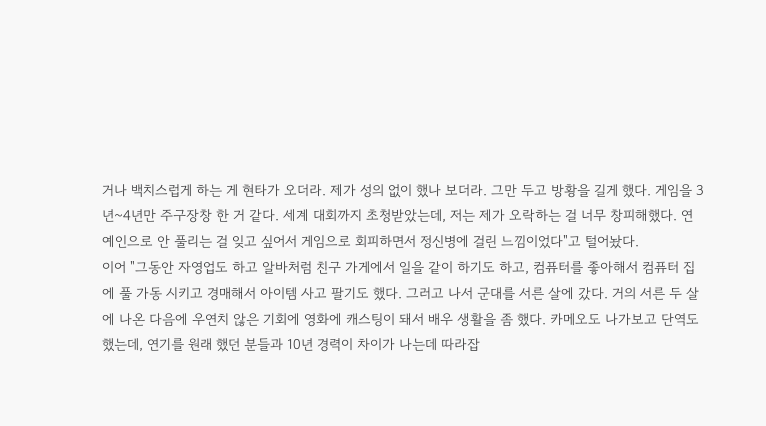거나 백치스럽게 하는 게 현타가 오더라. 제가 성의 없이 했나 보더라. 그만 두고 방황을 길게 했다. 게임을 3년~4년만 주구장창 한 거 같다. 세계 대회까지 초청받았는데, 저는 제가 오락하는 걸 너무 창피해했다. 연예인으로 안 풀리는 걸 잊고 싶어서 게임으로 회피하면서 정신병에 걸린 느낌이었다"고 털어놨다.
이어 "그동안 자영업도 하고 알바처럼 친구 가게에서 일을 같이 하기도 하고, 컴퓨터를 좋아해서 컴퓨터 집에 풀 가동 시키고 경매해서 아이템 사고 팔기도 했다. 그러고 나서 군대를 서른 살에 갔다. 거의 서른 두 살에 나온 다음에 우연치 않은 기회에 영화에 캐스팅이 돼서 배우 생활을 좀 했다. 카메오도 나가보고 단역도 했는데, 연기를 원래 했던 분들과 10년 경력이 차이가 나는데 따라잡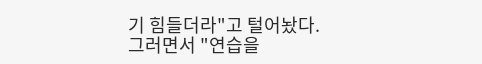기 힘들더라"고 털어놨다.
그러면서 "연습을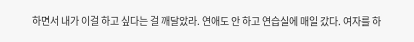하면서 내가 이걸 하고 싶다는 걸 깨달았라. 연애도 안 하고 연습실에 매일 갔다. 여자를 하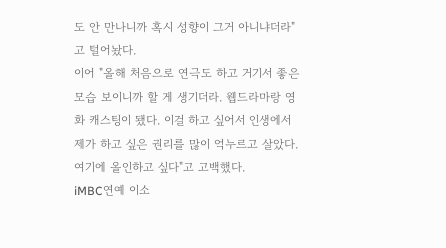도 안 만나니까 혹시 성향이 그거 아니냐더라"고 털어놨다.
이어 "올해 처음으로 연극도 하고 거기서 좋은 모습 보이니까 할 게 생기더라. 웹드라마랑 영화 캐스팅이 됐다. 이걸 하고 싶어서 인생에서 제가 하고 싶은 권리를 많이 억누르고 살았다. 여기에 올인하고 싶다"고 고백했다.
iMBC연예 이소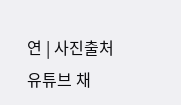연 | 사진출처 유튜브 채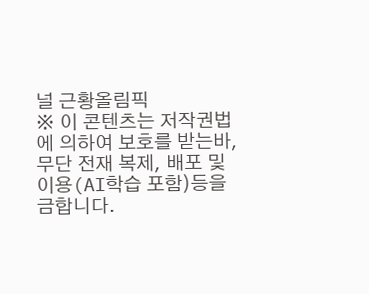널 근황올림픽
※ 이 콘텐츠는 저작권법에 의하여 보호를 받는바, 무단 전재 복제, 배포 및 이용(AI학습 포함)등을 금합니다.